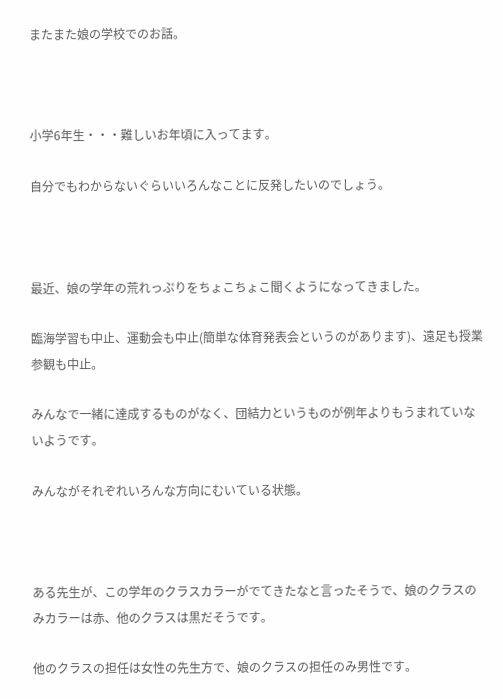またまた娘の学校でのお話。



小学6年生・・・難しいお年頃に入ってます。

自分でもわからないぐらいいろんなことに反発したいのでしょう。



最近、娘の学年の荒れっぷりをちょこちょこ聞くようになってきました。

臨海学習も中止、運動会も中止(簡単な体育発表会というのがあります)、遠足も授業参観も中止。

みんなで一緒に達成するものがなく、団結力というものが例年よりもうまれていないようです。

みんながそれぞれいろんな方向にむいている状態。



ある先生が、この学年のクラスカラーがでてきたなと言ったそうで、娘のクラスのみカラーは赤、他のクラスは黒だそうです。

他のクラスの担任は女性の先生方で、娘のクラスの担任のみ男性です。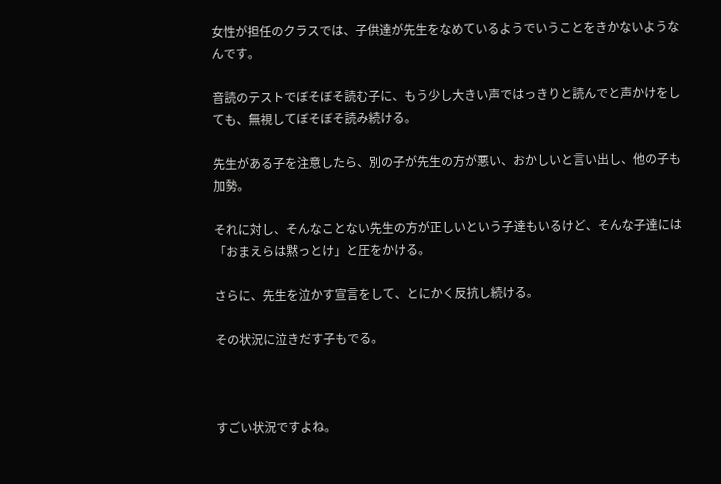女性が担任のクラスでは、子供達が先生をなめているようでいうことをきかないようなんです。

音読のテストでぼそぼそ読む子に、もう少し大きい声ではっきりと読んでと声かけをしても、無視してぼそぼそ読み続ける。

先生がある子を注意したら、別の子が先生の方が悪い、おかしいと言い出し、他の子も加勢。

それに対し、そんなことない先生の方が正しいという子達もいるけど、そんな子達には「おまえらは黙っとけ」と圧をかける。

さらに、先生を泣かす宣言をして、とにかく反抗し続ける。

その状況に泣きだす子もでる。



すごい状況ですよね。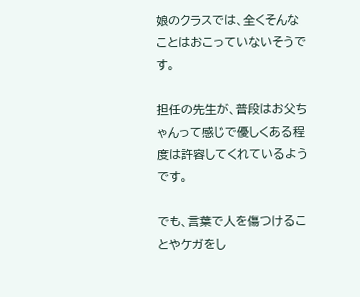娘のクラスでは、全くそんなことはおこっていないそうです。

担任の先生が、普段はお父ちゃんって感じで優しくある程度は許容してくれているようです。

でも、言葉で人を傷つけることやケガをし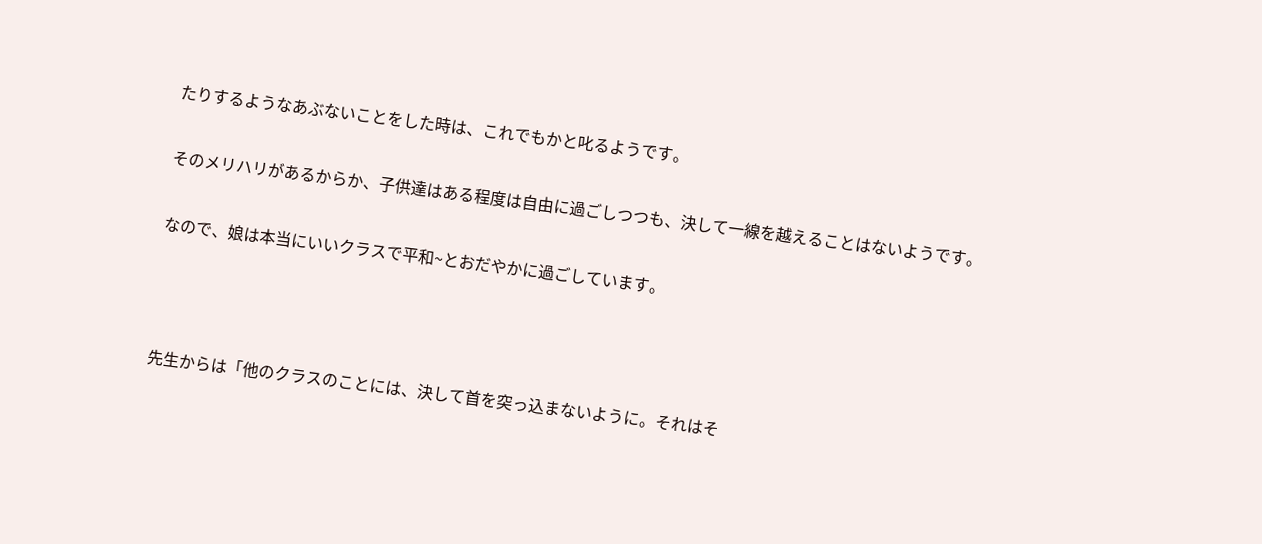たりするようなあぶないことをした時は、これでもかと叱るようです。

そのメリハリがあるからか、子供達はある程度は自由に過ごしつつも、決して一線を越えることはないようです。

なので、娘は本当にいいクラスで平和~とおだやかに過ごしています。



先生からは「他のクラスのことには、決して首を突っ込まないように。それはそ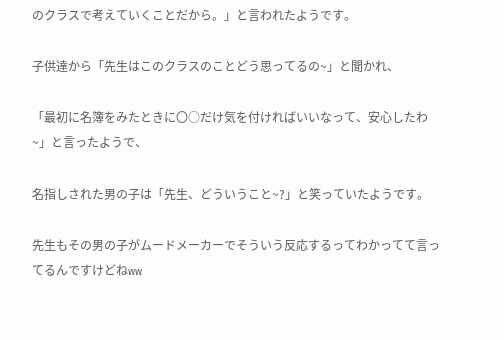のクラスで考えていくことだから。」と言われたようです。

子供達から「先生はこのクラスのことどう思ってるの~」と聞かれ、

「最初に名簿をみたときに〇○だけ気を付ければいいなって、安心したわ~」と言ったようで、

名指しされた男の子は「先生、どういうこと~?」と笑っていたようです。

先生もその男の子がムードメーカーでそういう反応するってわかってて言ってるんですけどねww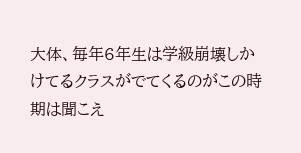大体、毎年6年生は学級崩壊しかけてるクラスがでてくるのがこの時期は聞こえ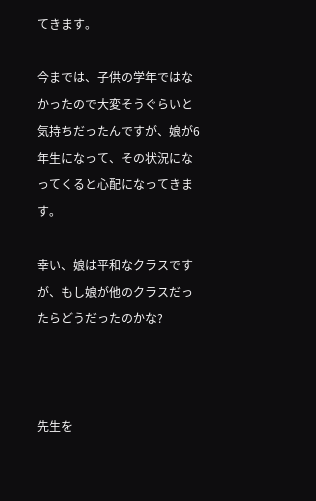てきます。

今までは、子供の学年ではなかったので大変そうぐらいと気持ちだったんですが、娘が6年生になって、その状況になってくると心配になってきます。

幸い、娘は平和なクラスですが、もし娘が他のクラスだったらどうだったのかな?



先生を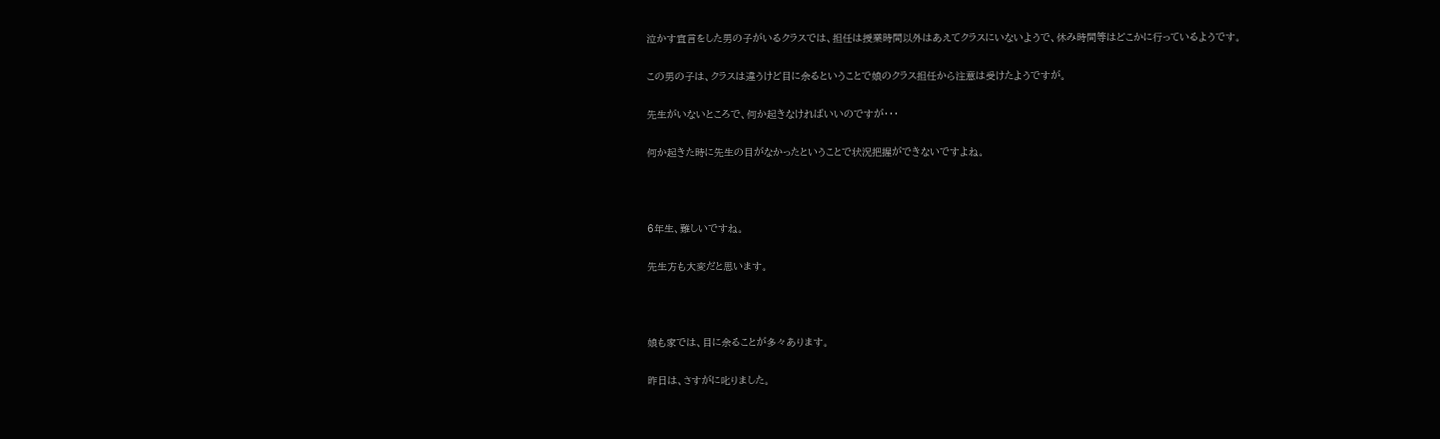泣かす宣言をした男の子がいるクラスでは、担任は授業時間以外はあえてクラスにいないようで、休み時間等はどこかに行っているようです。

この男の子は、クラスは違うけど目に余るということで娘のクラス担任から注意は受けたようですが。

先生がいないところで、何か起きなければいいのですが・・・

何か起きた時に先生の目がなかったということで状況把握ができないですよね。



6年生、難しいですね。

先生方も大変だと思います。



娘も家では、目に余ることが多々あります。

昨日は、さすがに叱りました。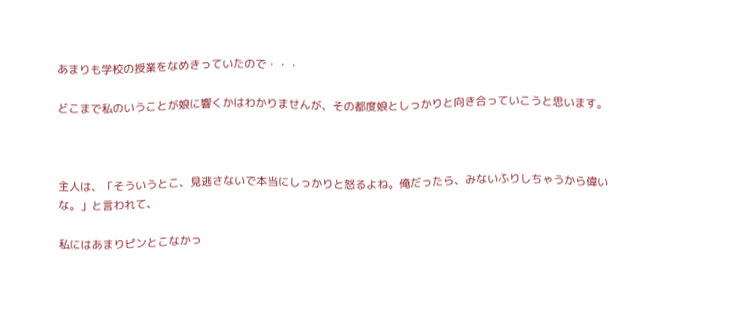あまりも学校の授業をなめきっていたので・・・

どこまで私のいうことが娘に響くかはわかりませんが、その都度娘としっかりと向き合っていこうと思います。



主人は、「そういうとこ、見逃さないで本当にしっかりと怒るよね。俺だったら、みないふりしちゃうから偉いな。」と言われて、

私にはあまりピンとこなかっ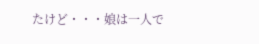たけど・・・娘は一人で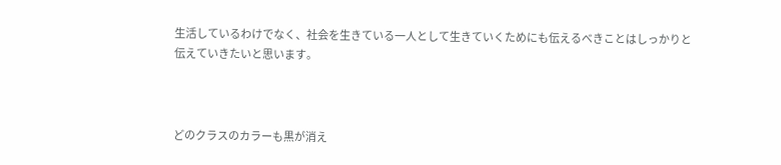生活しているわけでなく、社会を生きている一人として生きていくためにも伝えるべきことはしっかりと伝えていきたいと思います。



どのクラスのカラーも黒が消え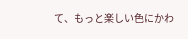て、もっと楽しい色にかわ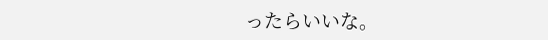ったらいいな。